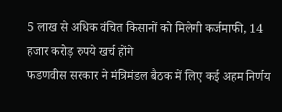5 लाख से अधिक वंचित किसानों को मिलेगी कर्जमाफी, 14 हजार करोड़ रुपये खर्च होंगे
फडणवीस सरकार ने मंत्रिमंडल बैठक में लिए कई अहम निर्णय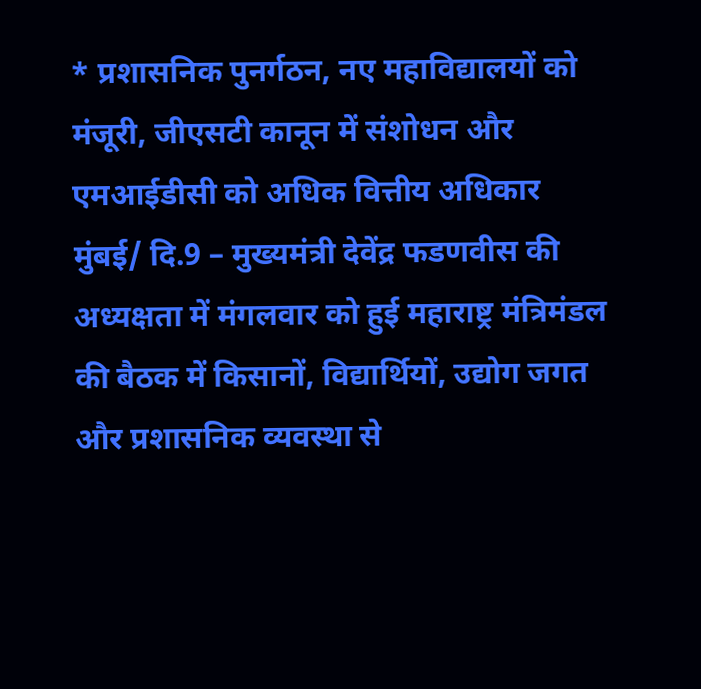* प्रशासनिक पुनर्गठन, नए महाविद्यालयों को मंजूरी, जीएसटी कानून में संशोधन और एमआईडीसी को अधिक वित्तीय अधिकार
मुंबई/ दि.9 – मुख्यमंत्री देवेंद्र फडणवीस की अध्यक्षता में मंगलवार को हुई महाराष्ट्र मंत्रिमंडल की बैठक में किसानों, विद्यार्थियों, उद्योग जगत और प्रशासनिक व्यवस्था से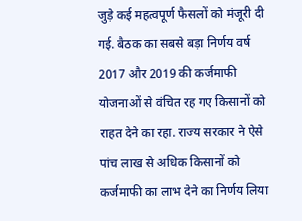जुड़े कई महत्वपूर्ण फैसलों को मंजूरी दी गई. बैठक का सबसे बड़ा निर्णय वर्ष 2017 और 2019 की कर्जमाफी योजनाओं से वंचित रह गए किसानों को राहत देने का रहा. राज्य सरकार ने ऐसे पांच लाख से अधिक किसानों को कर्जमाफी का लाभ देने का निर्णय लिया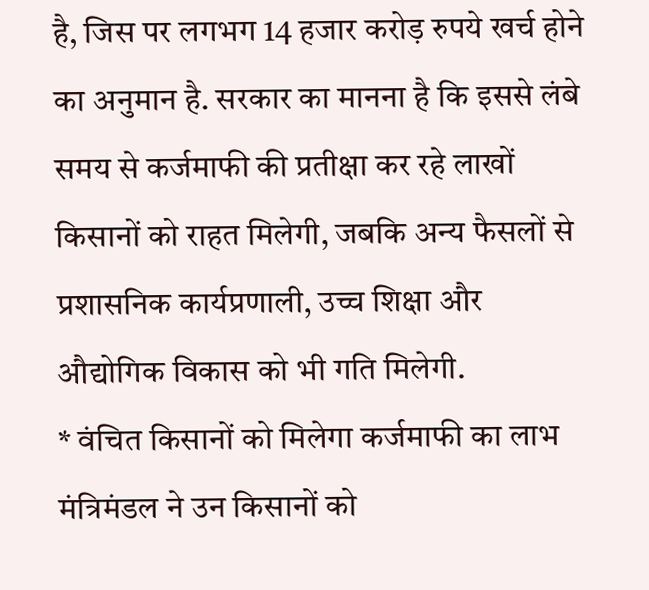है, जिस पर लगभग 14 हजार करोड़ रुपये खर्च होने का अनुमान है. सरकार का मानना है कि इससे लंबे समय से कर्जमाफी की प्रतीक्षा कर रहे लाखों किसानों को राहत मिलेगी, जबकि अन्य फैसलों से प्रशासनिक कार्यप्रणाली, उच्च शिक्षा और औद्योगिक विकास को भी गति मिलेगी.
* वंचित किसानों को मिलेगा कर्जमाफी का लाभ
मंत्रिमंडल ने उन किसानों को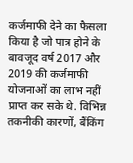कर्जमाफी देने का फैसला किया है जो पात्र होने के बावजूद वर्ष 2017 और 2019 की कर्जमाफी योजनाओं का लाभ नहीं प्राप्त कर सके थे. विभिन्न तकनीकी कारणों, बैंकिंग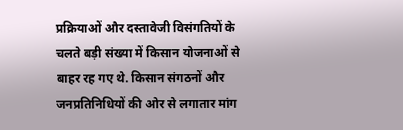प्रक्रियाओं और दस्तावेजी विसंगतियों के चलते बड़ी संख्या में किसान योजनाओं से बाहर रह गए थे. किसान संगठनों और जनप्रतिनिधियों की ओर से लगातार मांग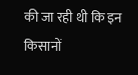की जा रही थी कि इन किसानों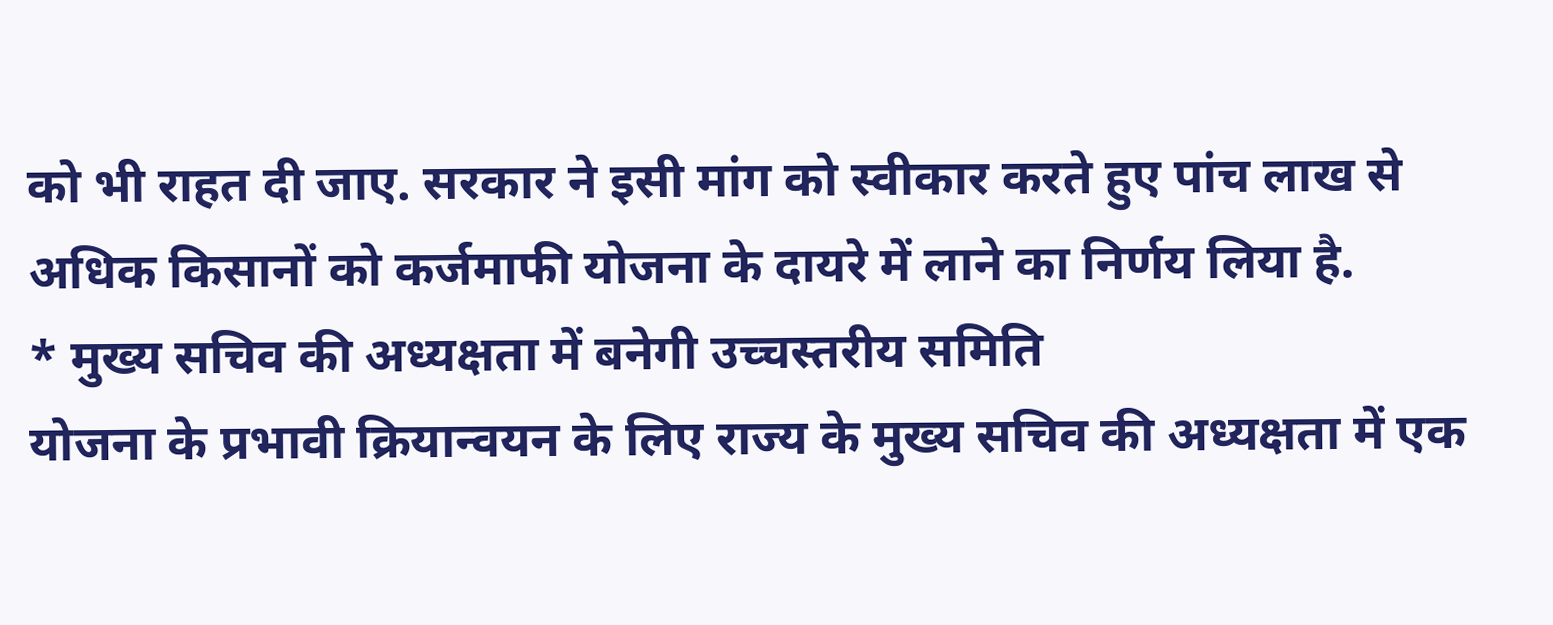को भी राहत दी जाए. सरकार ने इसी मांग को स्वीकार करते हुए पांच लाख से अधिक किसानों को कर्जमाफी योजना के दायरे में लाने का निर्णय लिया है.
* मुख्य सचिव की अध्यक्षता में बनेगी उच्चस्तरीय समिति
योजना के प्रभावी क्रियान्वयन के लिए राज्य के मुख्य सचिव की अध्यक्षता में एक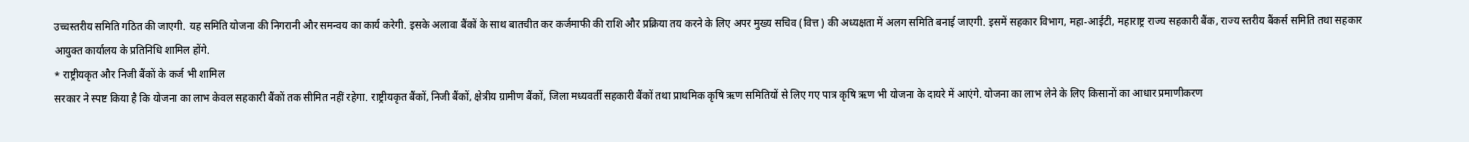उच्चस्तरीय समिति गठित की जाएगी. यह समिति योजना की निगरानी और समन्वय का कार्य करेगी. इसके अलावा बैंकों के साथ बातचीत कर कर्जमाफी की राशि और प्रक्रिया तय करने के लिए अपर मुख्य सचिव (वित्त) की अध्यक्षता में अलग समिति बनाई जाएगी. इसमें सहकार विभाग, महा-आईटी, महाराष्ट्र राज्य सहकारी बैंक, राज्य स्तरीय बैंकर्स समिति तथा सहकार आयुक्त कार्यालय के प्रतिनिधि शामिल होंगे.
* राष्ट्रीयकृत और निजी बैंकों के कर्ज भी शामिल
सरकार ने स्पष्ट किया है कि योजना का लाभ केवल सहकारी बैंकों तक सीमित नहीं रहेगा. राष्ट्रीयकृत बैंकों, निजी बैंकों, क्षेत्रीय ग्रामीण बैंकों, जिला मध्यवर्ती सहकारी बैंकों तथा प्राथमिक कृषि ऋण समितियों से लिए गए पात्र कृषि ऋण भी योजना के दायरे में आएंगे. योजना का लाभ लेने के लिए किसानों का आधार प्रमाणीकरण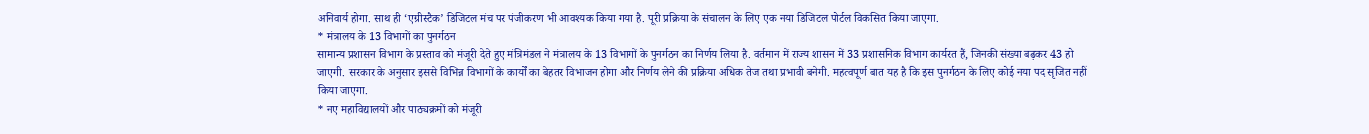अनिवार्य होगा. साथ ही ‘एग्रीस्टैक’ डिजिटल मंच पर पंजीकरण भी आवश्यक किया गया है. पूरी प्रक्रिया के संचालन के लिए एक नया डिजिटल पोर्टल विकसित किया जाएगा.
* मंत्रालय के 13 विभागों का पुनर्गठन
सामान्य प्रशासन विभाग के प्रस्ताव को मंजूरी देते हुए मंत्रिमंडल ने मंत्रालय के 13 विभागों के पुनर्गठन का निर्णय लिया है. वर्तमान में राज्य शासन में 33 प्रशासनिक विभाग कार्यरत हैं, जिनकी संख्या बढ़कर 43 हो जाएगी. सरकार के अनुसार इससे विभिन्न विभागों के कार्यों का बेहतर विभाजन होगा और निर्णय लेने की प्रक्रिया अधिक तेज तथा प्रभावी बनेगी. महत्वपूर्ण बात यह है कि इस पुनर्गठन के लिए कोई नया पद सृजित नहीं किया जाएगा.
* नए महाविद्यालयों और पाठ्यक्रमों को मंजूरी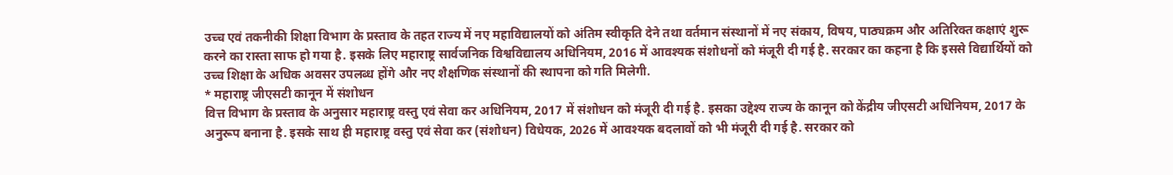उच्च एवं तकनीकी शिक्षा विभाग के प्रस्ताव के तहत राज्य में नए महाविद्यालयों को अंतिम स्वीकृति देने तथा वर्तमान संस्थानों में नए संकाय, विषय, पाठ्यक्रम और अतिरिक्त कक्षाएं शुरू करने का रास्ता साफ हो गया है. इसके लिए महाराष्ट्र सार्वजनिक विश्वविद्यालय अधिनियम, 2016 में आवश्यक संशोधनों को मंजूरी दी गई है. सरकार का कहना है कि इससे विद्यार्थियों को उच्च शिक्षा के अधिक अवसर उपलब्ध होंगे और नए शैक्षणिक संस्थानों की स्थापना को गति मिलेगी.
* महाराष्ट्र जीएसटी कानून में संशोधन
वित्त विभाग के प्रस्ताव के अनुसार महाराष्ट्र वस्तु एवं सेवा कर अधिनियम, 2017 में संशोधन को मंजूरी दी गई है. इसका उद्देश्य राज्य के कानून को केंद्रीय जीएसटी अधिनियम, 2017 के अनुरूप बनाना है. इसके साथ ही महाराष्ट्र वस्तु एवं सेवा कर (संशोधन) विधेयक, 2026 में आवश्यक बदलावों को भी मंजूरी दी गई है. सरकार को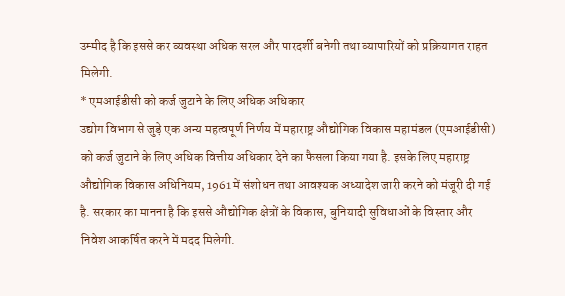उम्मीद है कि इससे कर व्यवस्था अधिक सरल और पारदर्शी बनेगी तथा व्यापारियों को प्रक्रियागत राहत मिलेगी.
* एमआईडीसी को कर्ज जुटाने के लिए अधिक अधिकार
उद्योग विभाग से जुड़े एक अन्य महत्वपूर्ण निर्णय में महाराष्ट्र औद्योगिक विकास महामंडल (एमआईडीसी) को कर्ज जुटाने के लिए अधिक वित्तीय अधिकार देने का फैसला किया गया है. इसके लिए महाराष्ट्र औद्योगिक विकास अधिनियम, 1961 में संशोधन तथा आवश्यक अध्यादेश जारी करने को मंजूरी दी गई है. सरकार का मानना है कि इससे औद्योगिक क्षेत्रों के विकास, बुनियादी सुविधाओं के विस्तार और निवेश आकर्षित करने में मदद मिलेगी.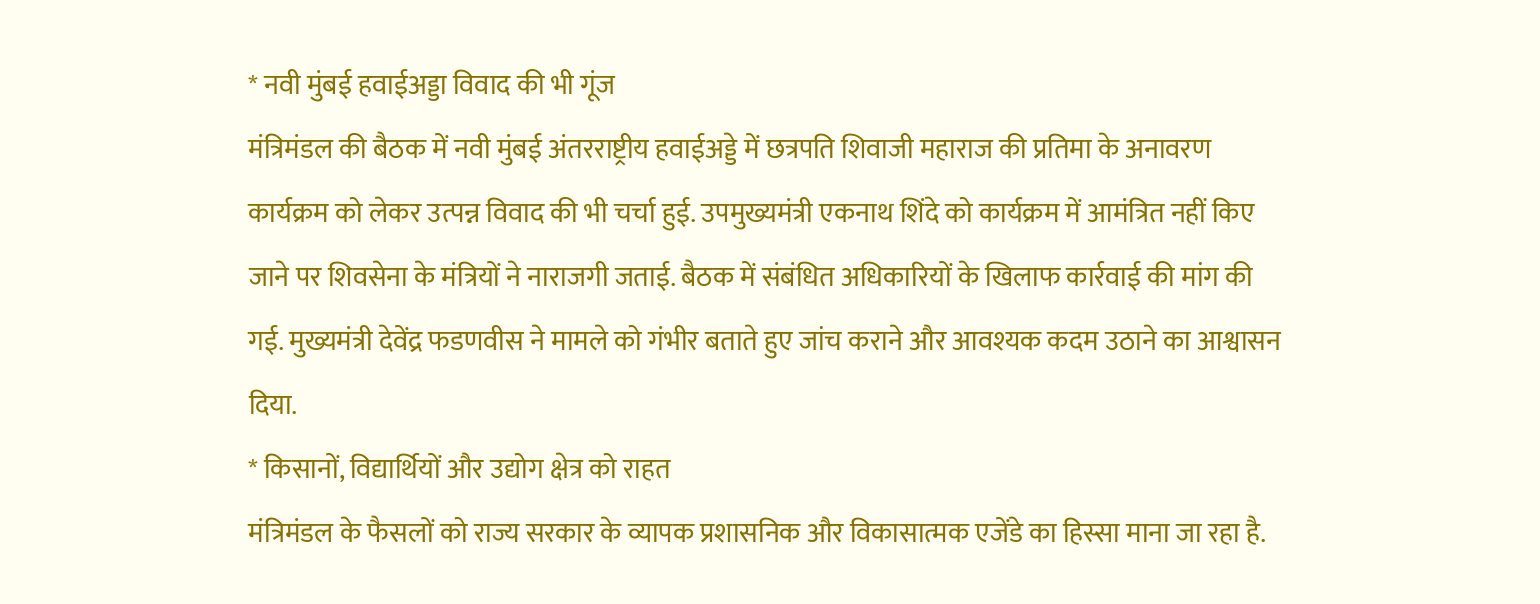* नवी मुंबई हवाईअड्डा विवाद की भी गूंज
मंत्रिमंडल की बैठक में नवी मुंबई अंतरराष्ट्रीय हवाईअड्डे में छत्रपति शिवाजी महाराज की प्रतिमा के अनावरण कार्यक्रम को लेकर उत्पन्न विवाद की भी चर्चा हुई. उपमुख्यमंत्री एकनाथ शिंदे को कार्यक्रम में आमंत्रित नहीं किए जाने पर शिवसेना के मंत्रियों ने नाराजगी जताई. बैठक में संबंधित अधिकारियों के खिलाफ कार्रवाई की मांग की गई. मुख्यमंत्री देवेंद्र फडणवीस ने मामले को गंभीर बताते हुए जांच कराने और आवश्यक कदम उठाने का आश्वासन दिया.
* किसानों, विद्यार्थियों और उद्योग क्षेत्र को राहत
मंत्रिमंडल के फैसलों को राज्य सरकार के व्यापक प्रशासनिक और विकासात्मक एजेंडे का हिस्सा माना जा रहा है.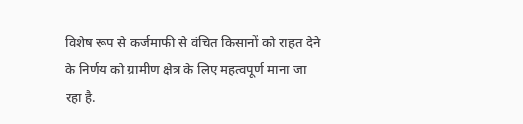विशेष रूप से कर्जमाफी से वंचित किसानों को राहत देने के निर्णय को ग्रामीण क्षेत्र के लिए महत्वपूर्ण माना जा रहा है.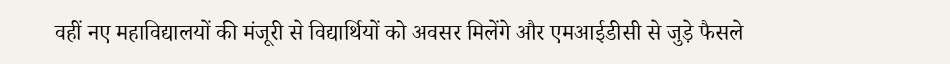वहीं नए महाविद्यालयों की मंजूरी से विद्यार्थियों को अवसर मिलेंगे और एमआईडीसी से जुड़े फैसले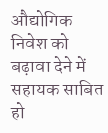औद्योगिक निवेश को बढ़ावा देने में सहायक साबित हो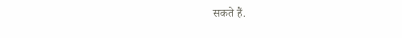सकते हैं.